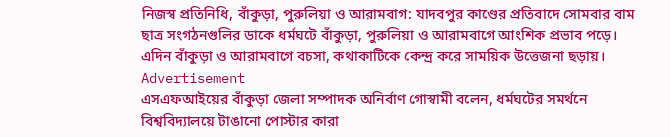নিজস্ব প্রতিনিধি, বাঁকুড়া, পুরুলিয়া ও আরামবাগ: যাদবপুর কাণ্ডের প্রতিবাদে সোমবার বাম ছাত্র সংগঠনগুলির ডাকে ধর্মঘটে বাঁকুড়া, পুরুলিয়া ও আরামবাগে আংশিক প্রভাব পড়ে। এদিন বাঁকুড়া ও আরামবাগে বচসা, কথাকাটিকে কেন্দ্র করে সাময়িক উত্তেজনা ছড়ায়।
Advertisement
এসএফআইয়ের বাঁকুড়া জেলা সম্পাদক অনির্বাণ গোস্বামী বলেন, ধর্মঘটের সমর্থনে বিশ্ববিদ্যালয়ে টাঙানো পোস্টার কারা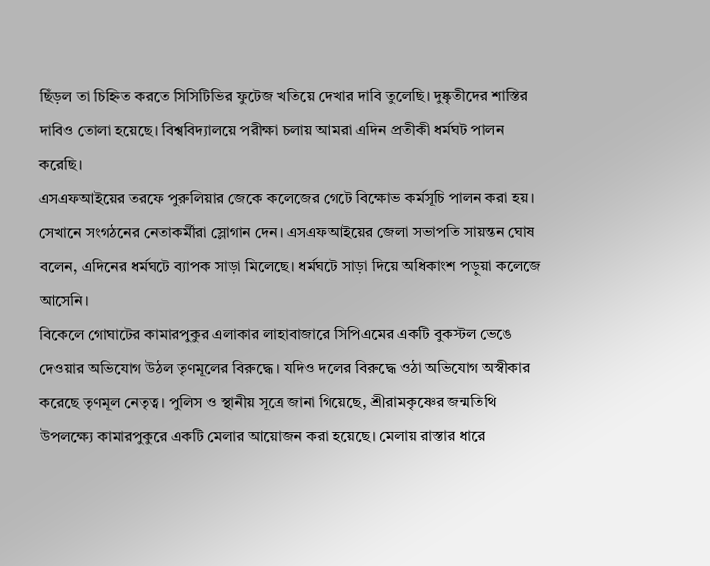ছিঁড়ল তা চিহ্নিত করতে সিসিটিভির ফুটেজ খতিয়ে দেখার দাবি তুলেছি। দুষ্কৃতীদের শাস্তির দাবিও তোলা হয়েছে। বিশ্ববিদ্যালয়ে পরীক্ষা চলায় আমরা এদিন প্রতীকী ধর্মঘট পালন করেছি।
এসএফআইয়ের তরফে পুরুলিয়ার জেকে কলেজের গেটে বিক্ষোভ কর্মসূচি পালন করা হয়। সেখানে সংগঠনের নেতাকর্মীরা স্লোগান দেন। এসএফআইয়ের জেলা সভাপতি সায়ন্তন ঘোষ বলেন, এদিনের ধর্মঘটে ব্যাপক সাড়া মিলেছে। ধর্মঘটে সাড়া দিয়ে অধিকাংশ পড়ুয়া কলেজে আসেনি।
বিকেলে গোঘাটের কামারপুকুর এলাকার লাহাবাজারে সিপিএমের একটি বুকস্টল ভেঙে দেওয়ার অভিযোগ উঠল তৃণমূলের বিরুদ্ধে। যদিও দলের বিরুদ্ধে ওঠা অভিযোগ অস্বীকার করেছে তৃণমূল নেতৃত্ব। পুলিস ও স্থানীয় সূত্রে জানা গিয়েছে, শ্রীরামকৃষ্ণের জন্মতিথি উপলক্ষ্যে কামারপুকুরে একটি মেলার আয়োজন করা হয়েছে। মেলায় রাস্তার ধারে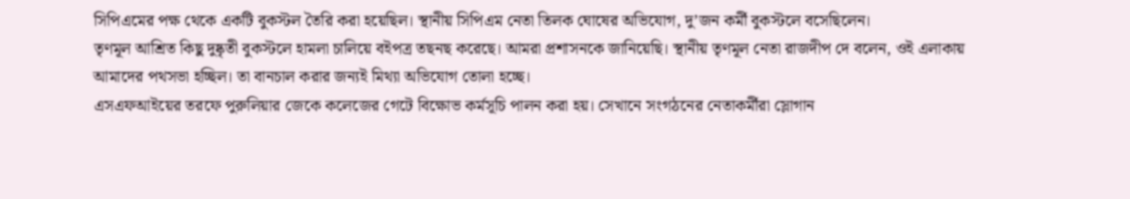সিপিএমের পক্ষ থেকে একটি বুকস্টল তৈরি করা হয়েছিল। স্থানীয় সিপিএম নেতা তিলক ঘোষের অভিযোগ, দু’জন কর্মী বুকস্টলে বসেছিলেন।
তৃণমূল আশ্রিত কিছু দুষ্কৃতী বুকস্টলে হামলা চালিয়ে বইপত্র তছনছ করেছে। আমরা প্রশাসনকে জানিয়েছি। স্থানীয় তৃণমূল নেতা রাজদীপ দে বলেন, ওই এলাকায় আমাদের পথসভা হচ্ছিল। তা বানচাল করার জন্যই মিথ্যা অভিযোগ তোলা হচ্ছে।
এসএফআইয়ের তরফে পুরুলিয়ার জেকে কলেজের গেটে বিক্ষোভ কর্মসূচি পালন করা হয়। সেখানে সংগঠনের নেতাকর্মীরা স্লোগান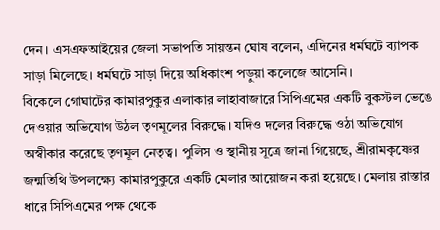দেন। এসএফআইয়ের জেলা সভাপতি সায়ন্তন ঘোষ বলেন, এদিনের ধর্মঘটে ব্যাপক সাড়া মিলেছে। ধর্মঘটে সাড়া দিয়ে অধিকাংশ পড়ুয়া কলেজে আসেনি।
বিকেলে গোঘাটের কামারপুকুর এলাকার লাহাবাজারে সিপিএমের একটি বুকস্টল ভেঙে দেওয়ার অভিযোগ উঠল তৃণমূলের বিরুদ্ধে। যদিও দলের বিরুদ্ধে ওঠা অভিযোগ অস্বীকার করেছে তৃণমূল নেতৃত্ব। পুলিস ও স্থানীয় সূত্রে জানা গিয়েছে, শ্রীরামকৃষ্ণের জন্মতিথি উপলক্ষ্যে কামারপুকুরে একটি মেলার আয়োজন করা হয়েছে। মেলায় রাস্তার ধারে সিপিএমের পক্ষ থেকে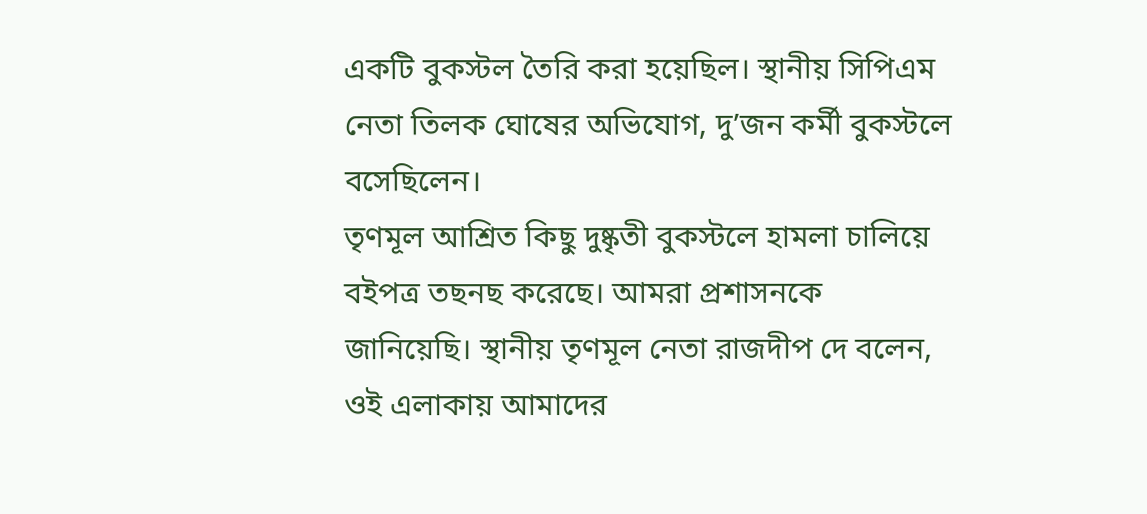একটি বুকস্টল তৈরি করা হয়েছিল। স্থানীয় সিপিএম নেতা তিলক ঘোষের অভিযোগ, দু’জন কর্মী বুকস্টলে বসেছিলেন।
তৃণমূল আশ্রিত কিছু দুষ্কৃতী বুকস্টলে হামলা চালিয়ে বইপত্র তছনছ করেছে। আমরা প্রশাসনকে জানিয়েছি। স্থানীয় তৃণমূল নেতা রাজদীপ দে বলেন, ওই এলাকায় আমাদের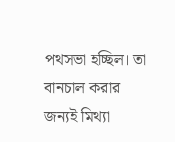পথসভা হচ্ছিল। তা বানচাল করার জন্যই মিথ্যা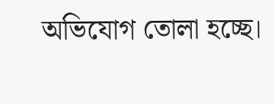অভিযোগ তোলা হচ্ছে।